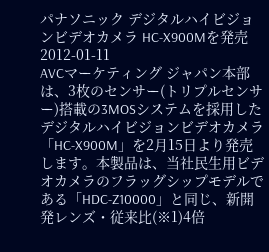パナソニック デジタルハイビジョンビデオカメラ HC-X900Mを発売
2012-01-11
AVCマーケティング ジャパン本部は、3枚のセンサー(トリプルセンサー)搭載の3MOSシステムを採用したデジタルハイビジョンビデオカメラ「HC-X900M」を2月15日より発売します。本製品は、当社民生用ビデオカメラのフラッグシップモデルである「HDC-Z10000」と同じ、新開発レンズ・従来比(※1)4倍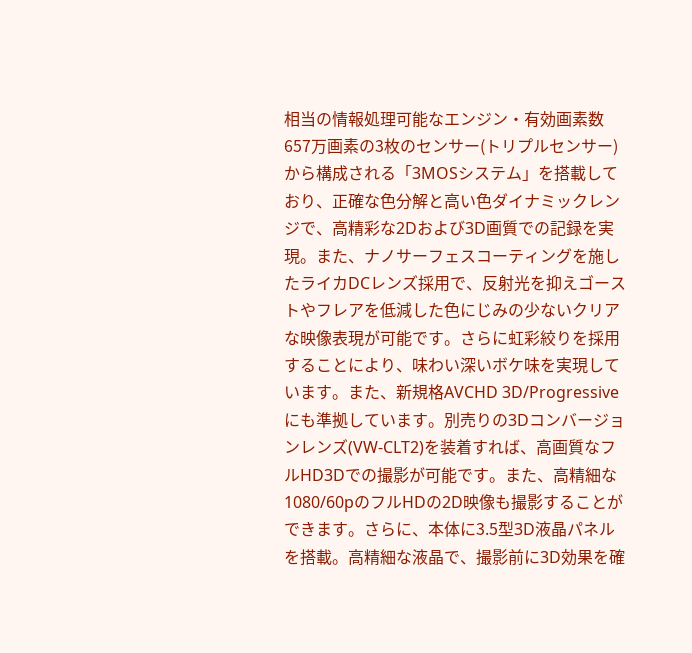相当の情報処理可能なエンジン・有効画素数657万画素の3枚のセンサー(トリプルセンサー)から構成される「3MOSシステム」を搭載しており、正確な色分解と高い色ダイナミックレンジで、高精彩な2Dおよび3D画質での記録を実現。また、ナノサーフェスコーティングを施したライカDCレンズ採用で、反射光を抑えゴーストやフレアを低減した色にじみの少ないクリアな映像表現が可能です。さらに虹彩絞りを採用することにより、味わい深いボケ味を実現しています。また、新規格AVCHD 3D/Progressiveにも準拠しています。別売りの3Dコンバージョンレンズ(VW-CLT2)を装着すれば、高画質なフルHD3Dでの撮影が可能です。また、高精細な1080/60pのフルHDの2D映像も撮影することができます。さらに、本体に3.5型3D液晶パネルを搭載。高精細な液晶で、撮影前に3D効果を確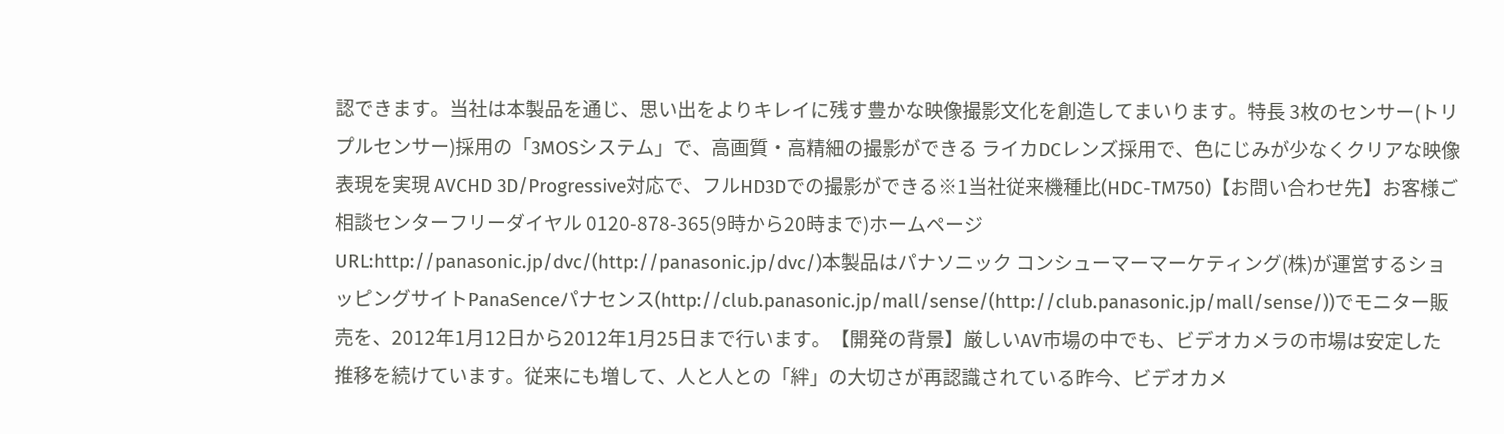認できます。当社は本製品を通じ、思い出をよりキレイに残す豊かな映像撮影文化を創造してまいります。特長 3枚のセンサー(トリプルセンサー)採用の「3MOSシステム」で、高画質・高精細の撮影ができる ライカDCレンズ採用で、色にじみが少なくクリアな映像表現を実現 AVCHD 3D/Progressive対応で、フルHD3Dでの撮影ができる※1当社従来機種比(HDC-TM750)【お問い合わせ先】お客様ご相談センターフリーダイヤル 0120-878-365(9時から20時まで)ホームページURL:http://panasonic.jp/dvc/(http://panasonic.jp/dvc/)本製品はパナソニック コンシューマーマーケティング(株)が運営するショッピングサイトPanaSenceパナセンス(http://club.panasonic.jp/mall/sense/(http://club.panasonic.jp/mall/sense/))でモニター販売を、2012年1月12日から2012年1月25日まで行います。【開発の背景】厳しいAV市場の中でも、ビデオカメラの市場は安定した推移を続けています。従来にも増して、人と人との「絆」の大切さが再認識されている昨今、ビデオカメ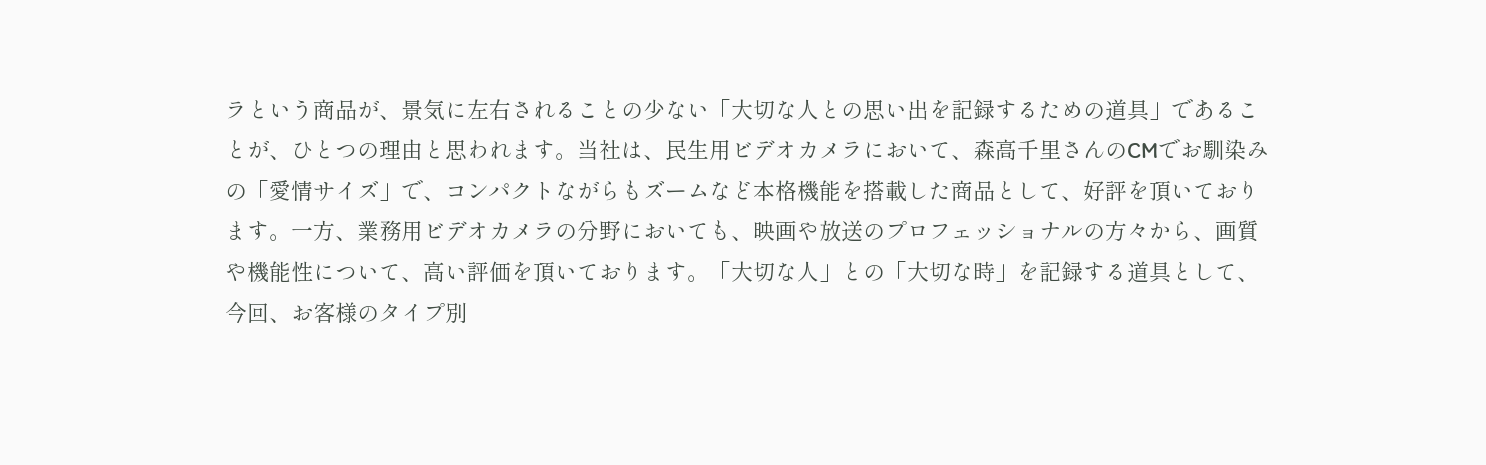ラという商品が、景気に左右されることの少ない「大切な人との思い出を記録するための道具」であることが、ひとつの理由と思われます。当社は、民生用ビデオカメラにおいて、森高千里さんのCMでお馴染みの「愛情サイズ」で、コンパクトながらもズームなど本格機能を搭載した商品として、好評を頂いております。一方、業務用ビデオカメラの分野においても、映画や放送のプロフェッショナルの方々から、画質や機能性について、高い評価を頂いております。「大切な人」との「大切な時」を記録する道具として、今回、お客様のタイプ別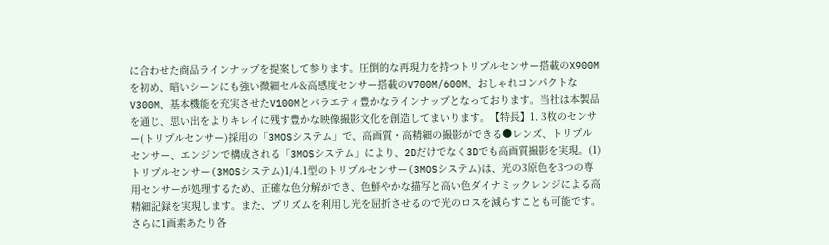に合わせた商品ラインナップを提案して参ります。圧倒的な再現力を持つトリプルセンサー搭載のX900Mを初め、暗いシーンにも強い微細セル&高感度センサー搭載のV700M/600M、おしゃれコンパクトなV300M、基本機能を充実させたV100Mとバラエティ豊かなラインナップとなっております。当社は本製品を通じ、思い出をよりキレイに残す豊かな映像撮影文化を創造してまいります。【特長】1. 3枚のセンサー(トリプルセンサー)採用の「3MOSシステム」で、高画質・高精細の撮影ができる●レンズ、トリプルセンサー、エンジンで構成される「3MOSシステム」により、2Dだけでなく3Dでも高画質撮影を実現。(1)トリプルセンサー(3MOSシステム)1/4.1型のトリプルセンサー(3MOSシステム)は、光の3原色を3つの専用センサーが処理するため、正確な色分解ができ、色鮮やかな描写と高い色ダイナミックレンジによる高精細記録を実現します。また、プリズムを利用し光を屈折させるので光のロスを減らすことも可能です。さらに1画素あたり各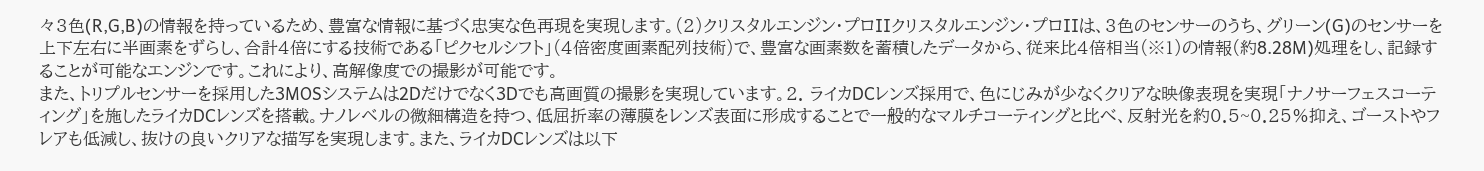々3色(R,G,B)の情報を持っているため、豊富な情報に基づく忠実な色再現を実現します。(2)クリスタルエンジン・プロIIクリスタルエンジン・プロIIは、3色のセンサーのうち、グリーン(G)のセンサーを上下左右に半画素をずらし、合計4倍にする技術である「ピクセルシフト」(4倍密度画素配列技術)で、豊富な画素数を蓄積したデータから、従来比4倍相当(※1)の情報(約8.28M)処理をし、記録することが可能なエンジンです。これにより、高解像度での撮影が可能です。
また、トリプルセンサーを採用した3MOSシステムは2Dだけでなく3Dでも高画質の撮影を実現しています。2. ライカDCレンズ採用で、色にじみが少なくクリアな映像表現を実現「ナノサーフェスコーティング」を施したライカDCレンズを搭載。ナノレベルの微細構造を持つ、低屈折率の薄膜をレンズ表面に形成することで一般的なマルチコーティングと比べ、反射光を約0.5~0.25%抑え、ゴーストやフレアも低減し、抜けの良いクリアな描写を実現します。また、ライカDCレンズは以下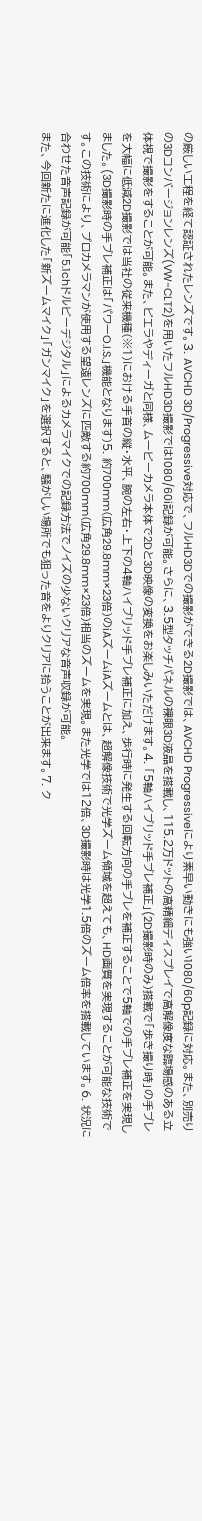の厳しい工程を経て認証されたレンズです。3. AVCHD 3D/Progressive対応で、フルHD3Dでの撮影ができる2D撮影では、AVCHD Progressiveにより素早い動きにも強い1080/60p記録に対応。また、別売りの3Dコンバージョンレンズ(VW-CLT2)を用いたフルHD3D撮影では1080/60i記録が可能。さらに、3.5型タッチパネルの裸眼3D液晶を搭載し、115.2万ドットの高精細ディスプレイで高解像度な臨場感のある立体視で撮影をすることが可能。また、ビエラやディーガと同様、ムービーカメラ本体で2Dと3D映像の変換をお楽しみいただけます。4. 「5軸ハイブリッド手ブレ補正」(2D撮影時のみ)搭載で「歩き撮り時」の手ブレを大幅に低減2D撮影では当社の従来機種(※1)における手首の縦・水平、腕の左右・上下の4軸ハイブリッド手ブレ補正に加え、歩行時に発生する回転方向の手ブレを補正することで5軸での手ブレ補正を実現しました。(3D撮影時の手ブレ補正は「パワーO.I.S.」機能となります)5. 約700mm(広角29.8mm×23倍)のiAズームiAズームとは、超解像技術で光学ズーム領域を超えても、HD画質を実現することが可能な技術です。この技術により、プロカメラマンが使用する望遠レンズに匹敵する約700mm(広角29.8mm×23倍)相当のズームを実現。また光学では12倍、3D撮影時は光学1.5倍のズーム倍率を搭載しています。6. 状況に合わせた音声記録が可能「5.1chドルビーデジタル」によるカメラマイクでの記録方法でノイズの少ないクリアな音声収録が可能。
また、今回新たに進化した「新ズームマイク」「ガンマイク」を選択すると、騒がしい場所でも狙った音をよりクリアに拾うことが出来ます。7. ク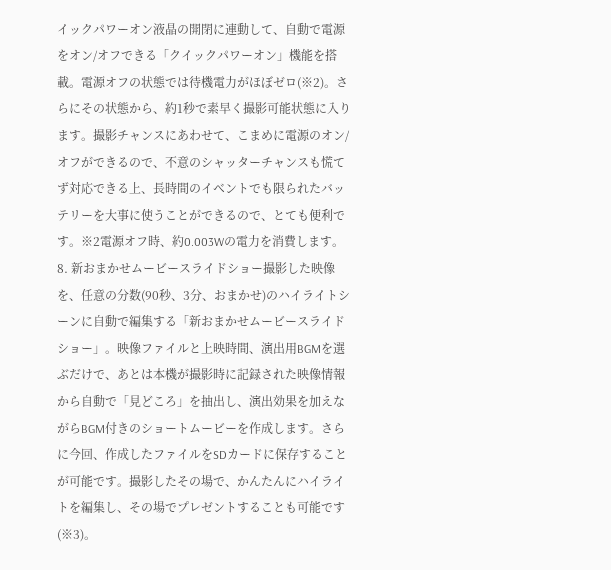イックパワーオン液晶の開閉に連動して、自動で電源をオン/オフできる「クイックパワーオン」機能を搭載。電源オフの状態では待機電力がほぼゼロ(※2)。さらにその状態から、約1秒で素早く撮影可能状態に入ります。撮影チャンスにあわせて、こまめに電源のオン/オフができるので、不意のシャッターチャンスも慌てず対応できる上、長時間のイベントでも限られたバッテリーを大事に使うことができるので、とても便利です。※2電源オフ時、約0.003Wの電力を消費します。8. 新おまかせムービースライドショー撮影した映像を、任意の分数(90秒、3分、おまかせ)のハイライトシーンに自動で編集する「新おまかせムービースライドショー」。映像ファイルと上映時間、演出用BGMを選ぶだけで、あとは本機が撮影時に記録された映像情報から自動で「見どころ」を抽出し、演出効果を加えながらBGM付きのショートムービーを作成します。さらに今回、作成したファイルをSDカードに保存することが可能です。撮影したその場で、かんたんにハイライトを編集し、その場でプレゼントすることも可能です(※3)。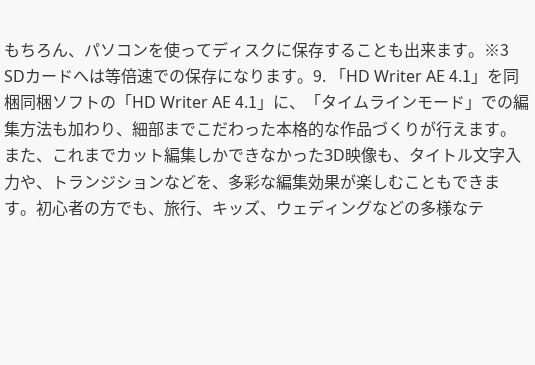もちろん、パソコンを使ってディスクに保存することも出来ます。※3 SDカードへは等倍速での保存になります。9. 「HD Writer AE 4.1」を同梱同梱ソフトの「HD Writer AE 4.1」に、「タイムラインモード」での編集方法も加わり、細部までこだわった本格的な作品づくりが行えます。また、これまでカット編集しかできなかった3D映像も、タイトル文字入力や、トランジションなどを、多彩な編集効果が楽しむこともできます。初心者の方でも、旅行、キッズ、ウェディングなどの多様なテ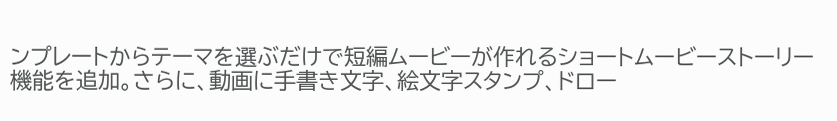ンプレートからテーマを選ぶだけで短編ムービーが作れるショートムービーストーリー機能を追加。さらに、動画に手書き文字、絵文字スタンプ、ドロー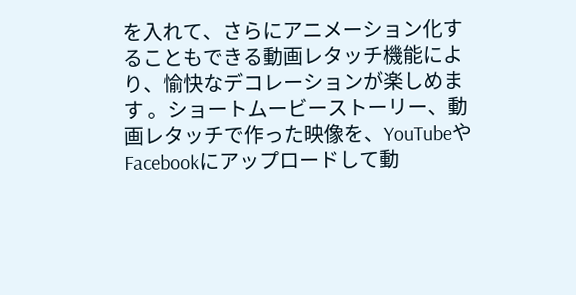を入れて、さらにアニメーション化することもできる動画レタッチ機能により、愉快なデコレーションが楽しめます 。ショートムービーストーリー、動画レタッチで作った映像を、YouTubeやFacebookにアップロードして動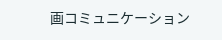画コミュニケーション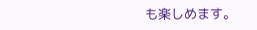も楽しめます。